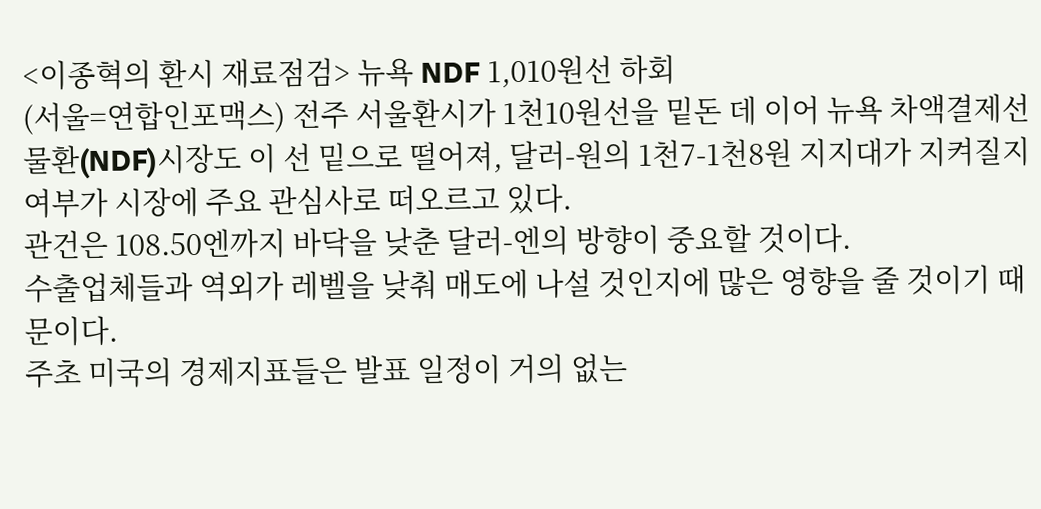<이종혁의 환시 재료점검> 뉴욕 NDF 1,010원선 하회
(서울=연합인포맥스) 전주 서울환시가 1천10원선을 밑돈 데 이어 뉴욕 차액결제선물환(NDF)시장도 이 선 밑으로 떨어져, 달러-원의 1천7-1천8원 지지대가 지켜질지 여부가 시장에 주요 관심사로 떠오르고 있다.
관건은 108.50엔까지 바닥을 낮춘 달러-엔의 방향이 중요할 것이다.
수출업체들과 역외가 레벨을 낮춰 매도에 나설 것인지에 많은 영향을 줄 것이기 때문이다.
주초 미국의 경제지표들은 발표 일정이 거의 없는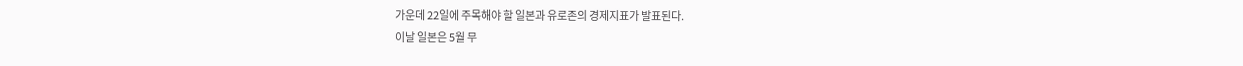가운데 22일에 주목해야 할 일본과 유로존의 경제지표가 발표된다.
이날 일본은 5월 무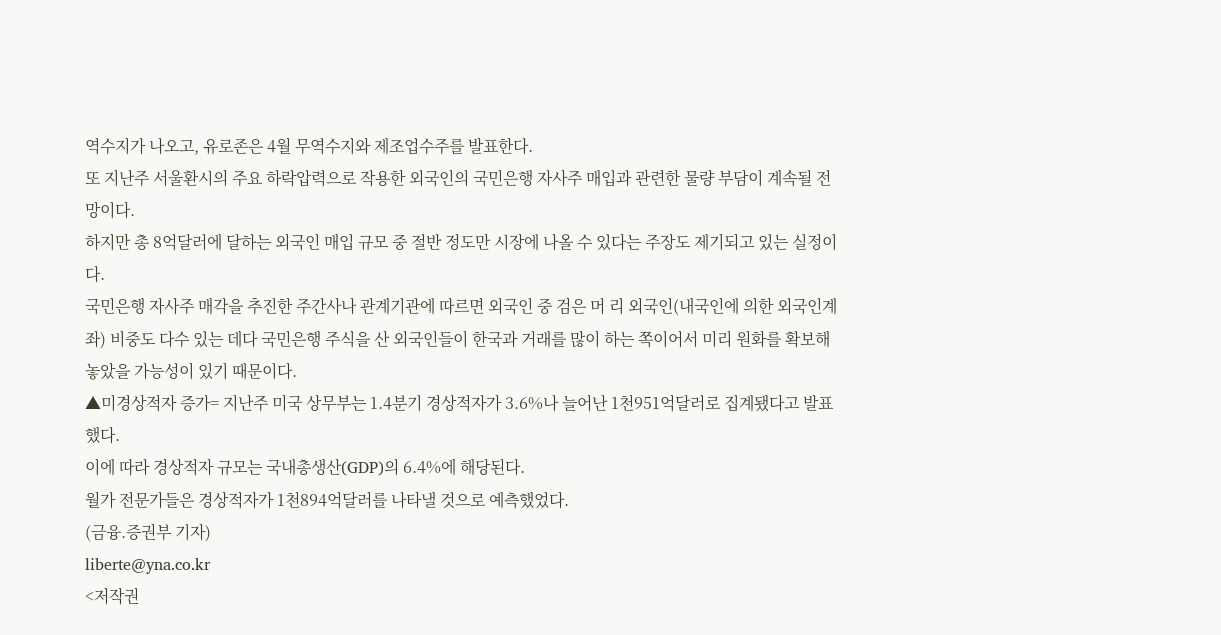역수지가 나오고, 유로존은 4월 무역수지와 제조업수주를 발표한다.
또 지난주 서울환시의 주요 하락압력으로 작용한 외국인의 국민은행 자사주 매입과 관련한 물량 부담이 계속될 전망이다.
하지만 총 8억달러에 달하는 외국인 매입 규모 중 절반 정도만 시장에 나올 수 있다는 주장도 제기되고 있는 실정이다.
국민은행 자사주 매각을 추진한 주간사나 관계기관에 따르면 외국인 중 검은 머 리 외국인(내국인에 의한 외국인계좌) 비중도 다수 있는 데다 국민은행 주식을 산 외국인들이 한국과 거래를 많이 하는 쪽이어서 미리 원화를 확보해 놓았을 가능성이 있기 때문이다.
▲미경상적자 증가= 지난주 미국 상무부는 1.4분기 경상적자가 3.6%나 늘어난 1천951억달러로 집계됐다고 발표했다.
이에 따라 경상적자 규모는 국내총생산(GDP)의 6.4%에 해당된다.
월가 전문가들은 경상적자가 1천894억달러를 나타낼 것으로 예측했었다.
(금융.증권부 기자)
liberte@yna.co.kr
<저작권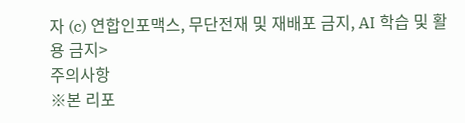자 (c) 연합인포맥스, 무단전재 및 재배포 금지, AI 학습 및 활용 금지>
주의사항
※본 리포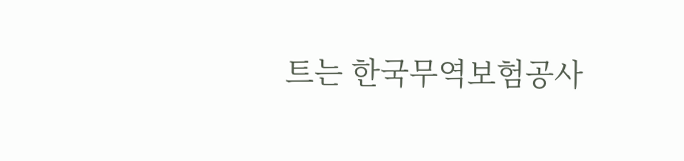트는 한국무역보험공사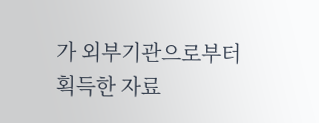가 외부기관으로부터 획득한 자료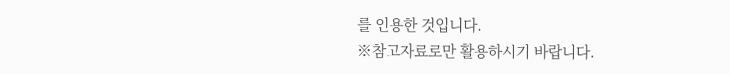를 인용한 것입니다.
※참고자료로만 활용하시기 바랍니다.